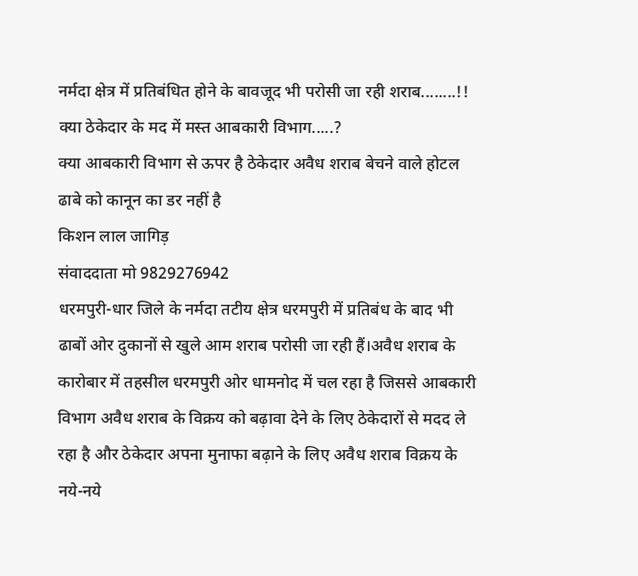नर्मदा क्षेत्र में प्रतिबंधित होने के बावजूद भी परोसी जा रही शराब........!!
क्या ठेकेदार के मद में मस्त आबकारी विभाग.....?
क्या आबकारी विभाग से ऊपर है ठेकेदार अवैध शराब बेचने वाले होटल ढाबे को कानून का डर नहीं है
किशन लाल जागिड़
संवाददाता मो 9829276942
धरमपुरी-धार जिले के नर्मदा तटीय क्षेत्र धरमपुरी में प्रतिबंध के बाद भी ढाबों ओर दुकानों से खुले आम शराब परोसी जा रही हैं।अवैध शराब के कारोबार में तहसील धरमपुरी ओर धामनोद में चल रहा है जिससे आबकारी विभाग अवैध शराब के विक्रय को बढ़ावा देने के लिए ठेकेदारों से मदद ले रहा है और ठेकेदार अपना मुनाफा बढ़ाने के लिए अवैध शराब विक्रय के नये-नये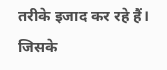तरीके इजाद कर रहे हैं। जिसके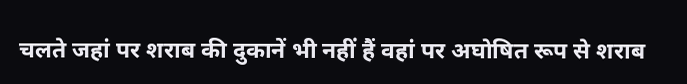चलते जहां पर शराब की दुकानें भी नहीं हैं वहां पर अघोषित रूप से शराब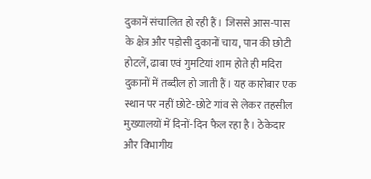दुकानें संचालित हो रही हैं। जिससे आस-पास के क्षेत्र और पड़ोसी दुकानों चाय, पान की छोटी होटलें, ढाबा एवं गुमटियां शाम होते ही मदिरा दुकानों में तब्दील हो जाती हैं। यह कारोबार एक स्थान पर नहीं छोटे-छोटे गांव से लेकर तहसील मुख्यालयों में दिनों-दिन फैल रहा है। ठेकेदार और विभागीय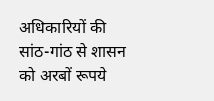अधिकारियों की सांठ-गांठ से शासन को अरबों रूपये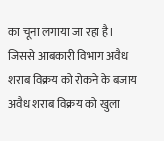का चूना लगाया जा रहा है। जिससे आबकारी विभाग अवैध शराब विक्रय को रोकने के बजाय अवैध शराब विक्रय को खुला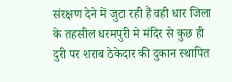संरक्षण देने में जुटा रही हैं वही धार जिला के तहसील धरमपुरी मे मंदिर से कुछ ही दुरी पर शराब ठेकेदार की दुकान स्थापित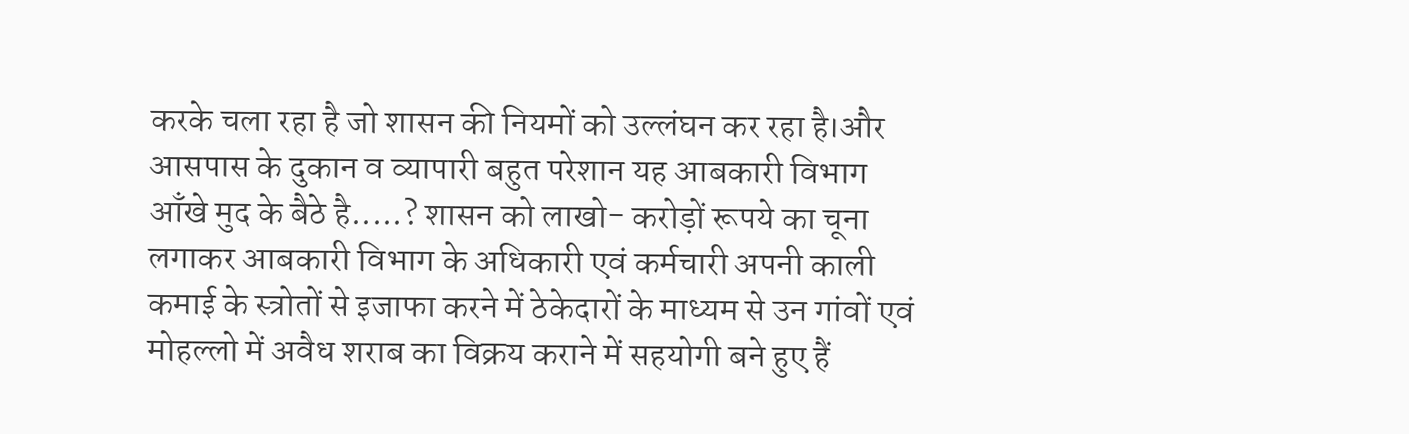करके चला रहा है जो शासन की नियमों को उल्लंघन कर रहा है।और आसपास के दुकान व व्यापारी बहुत परेशान यह आबकारी विभाग आँखे मुद के बैठे है.....? शासन को लाखो- करोड़ों रूपये का चूना लगाकर आबकारी विभाग के अधिकारी एवं कर्मचारी अपनी काली कमाई के स्त्रोतों से इजाफा करने में ठेकेदारों के माध्यम से उन गांवों एवं मोहल्लो में अवैध शराब का विक्रय कराने में सहयोगी बने हुए हैं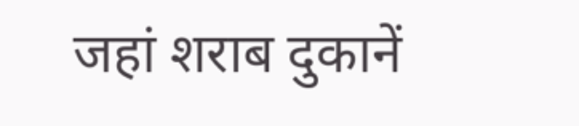जहां शराब दुकानें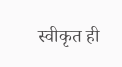स्वीकृत ही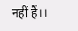नहीं हैं।।